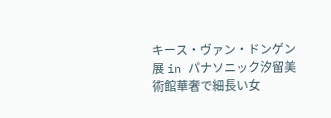キース・ヴァン・ドンゲン展 in パナソニック汐留美術館華奢で細長い女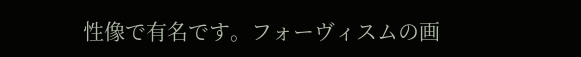性像で有名です。フォーヴィスムの画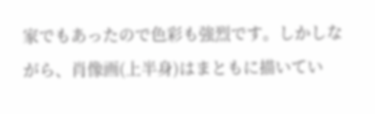家でもあったので色彩も強烈です。しかしながら、肖像画(上半身)はまともに描いてい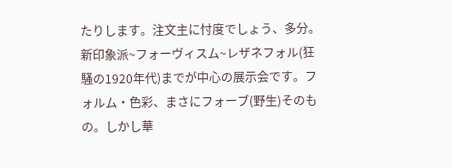たりします。注文主に忖度でしょう、多分。新印象派~フォーヴィスム~レザネフォル(狂騒の1920年代)までが中心の展示会です。フォルム・色彩、まさにフォーブ(野生)そのもの。しかし華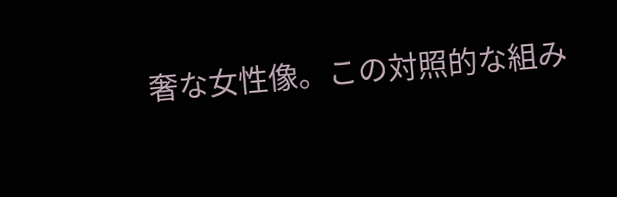奢な女性像。この対照的な組み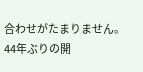合わせがたまりません。44年ぶりの開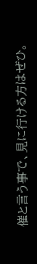催と言う事で、見に行ける方はぜひ。